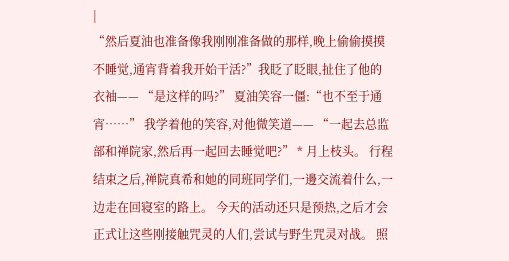|
“然后夏油也准备像我刚刚准备做的那样,晚上偷偷摸摸不睡觉,通宵背着我开始干活?”我眨了眨眼,扯住了他的衣袖—— “是这样的吗?” 夏油笑容一僵:“也不至于通宵……” 我学着他的笑容,对他微笑道—— “一起去总监部和禅院家,然后再一起回去睡觉吧?” * 月上枝头。 行程结束之后,禅院真希和她的同班同学们,一邊交流着什么,一边走在回寝室的路上。 今天的活动还只是预热,之后才会正式让这些刚接触咒灵的人们,尝试与野生咒灵对战。 照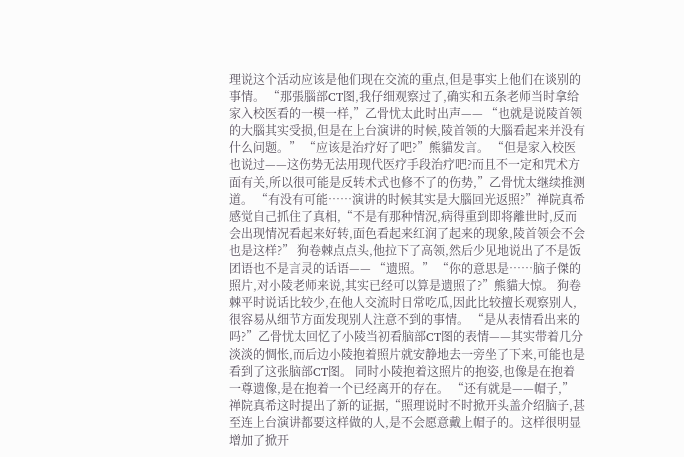理说这个活动应该是他们现在交流的重点,但是事实上他们在谈别的事情。 “那張腦部CT图,我仔细观察过了,确实和五条老师当时拿给家入校医看的一模一样,”乙骨忧太此时出声—— “也就是说陵首领的大腦其实受损,但是在上台演讲的时候,陵首领的大腦看起来并没有什么问题。” “应该是治疗好了吧?”熊貓发言。 “但是家入校医也说过——这伤势无法用现代医疗手段治疗吧?而且不一定和咒术方面有关,所以很可能是反转术式也修不了的伤势,”乙骨忧太继续推测道。 “有没有可能……演讲的时候其实是大腦回光返照?”禅院真希感觉自己抓住了真相,“不是有那种情況,病得重到即将離世时,反而会出现情况看起来好转,面色看起来红润了起来的现象,陵首领会不会也是这样?” 狗卷棘点点头,他拉下了高领,然后少见地说出了不是饭团语也不是言灵的话语—— “遗照。” “你的意思是……脑子傑的照片,对小陵老师来说,其实已经可以算是遗照了?”熊貓大惊。 狗卷棘平时说话比较少,在他人交流时日常吃瓜,因此比较擅长观察别人,很容易从细节方面发现别人注意不到的事情。 “是从表情看出来的吗?”乙骨忧太回忆了小陵当初看脑部CT图的表情——其实带着几分淡淡的惆怅,而后边小陵抱着照片就安静地去一旁坐了下来,可能也是看到了这张脑部CT图。 同时小陵抱着这照片的抱姿,也像是在抱着一尊遗像,是在抱着一个已经离开的存在。 “还有就是——帽子,”禅院真希这时提出了新的证据,“照理说时不时掀开头盖介绍脑子,甚至连上台演讲都要这样做的人,是不会愿意戴上帽子的。这样很明显增加了掀开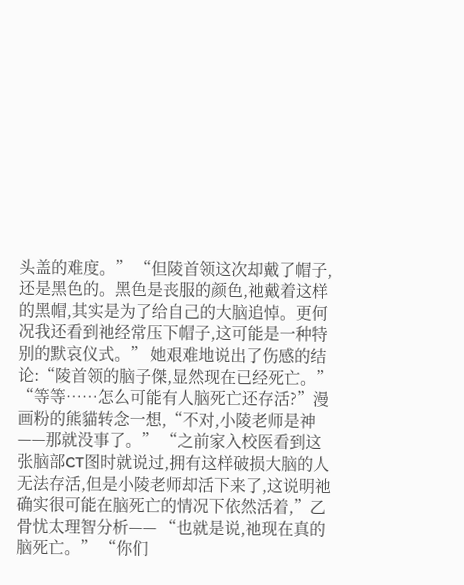头盖的难度。” “但陵首领这次却戴了帽子,还是黑色的。黑色是丧服的颜色,祂戴着这样的黑帽,其实是为了给自己的大脑追悼。更何况我还看到祂经常压下帽子,这可能是一种特别的默哀仪式。” 她艰难地说出了伤感的结论:“陵首领的脑子傑,显然现在已经死亡。” “等等……怎么可能有人脑死亡还存活?”漫画粉的熊貓转念一想,“不对,小陵老师是神——那就没事了。” “之前家入校医看到这张脑部CT图时就说过,拥有这样破损大脑的人无法存活,但是小陵老师却活下来了,这说明祂确实很可能在脑死亡的情况下依然活着,”乙骨忧太理智分析—— “也就是说,祂现在真的脑死亡。” “你们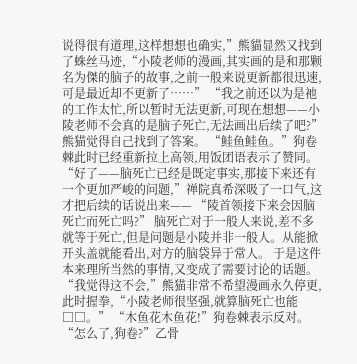说得很有道理,这样想想也确实,”熊貓显然又找到了蛛丝马迹,“小陵老师的漫画,其实画的是和那颗名为傑的脑子的故事,之前一般来说更新都很迅速,可是最近却不更新了……” “我之前还以为是祂的工作太忙,所以暂时无法更新,可现在想想——小陵老师不会真的是脑子死亡,无法画出后续了吧?”熊猫觉得自己找到了答案。 “鲑鱼鲑鱼。”狗卷棘此时已经重新拉上高领,用饭团语表示了赞同。 “好了——脑死亡已经是既定事实,那接下来还有一个更加严峻的问题,”禅院真希深吸了一口气,这才把后续的话说出来—— “陵首领接下来会因脑死亡而死亡吗?” 脑死亡对于一般人来说,差不多就等于死亡,但是问题是小陵并非一般人。从能掀开头盖就能看出,对方的脑袋异于常人。 于是这件本来理所当然的事情,又变成了需要讨论的话题。 “我觉得这不会,”熊猫非常不希望漫画永久停更,此时握拳,“小陵老师很坚强,就算脑死亡也能□□。” “木鱼花木鱼花!”狗卷棘表示反对。 “怎么了,狗卷?”乙骨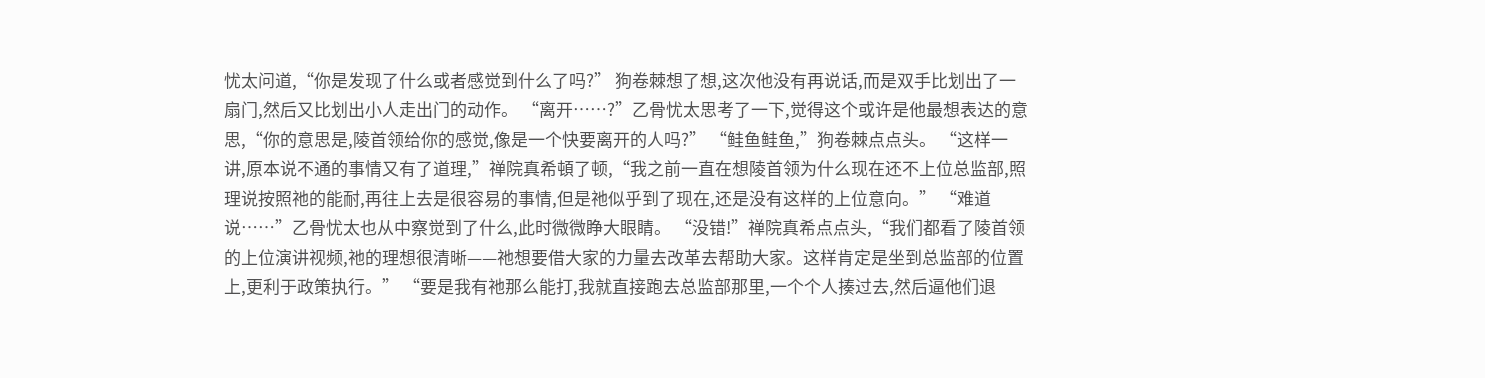忧太问道,“你是发现了什么或者感觉到什么了吗?” 狗卷棘想了想,这次他没有再说话,而是双手比划出了一扇门,然后又比划出小人走出门的动作。 “离开……?”乙骨忧太思考了一下,觉得这个或许是他最想表达的意思,“你的意思是,陵首领给你的感觉,像是一个快要离开的人吗?” “鲑鱼鲑鱼,”狗卷棘点点头。 “这样一讲,原本说不通的事情又有了道理,”禅院真希頓了顿,“我之前一直在想陵首领为什么现在还不上位总监部,照理说按照祂的能耐,再往上去是很容易的事情,但是祂似乎到了现在,还是没有这样的上位意向。” “难道说……”乙骨忧太也从中察觉到了什么,此时微微睁大眼睛。 “没错!”禅院真希点点头,“我们都看了陵首领的上位演讲视频,祂的理想很清晰——祂想要借大家的力量去改革去帮助大家。这样肯定是坐到总监部的位置上,更利于政策执行。” “要是我有祂那么能打,我就直接跑去总监部那里,一个个人揍过去,然后逼他们退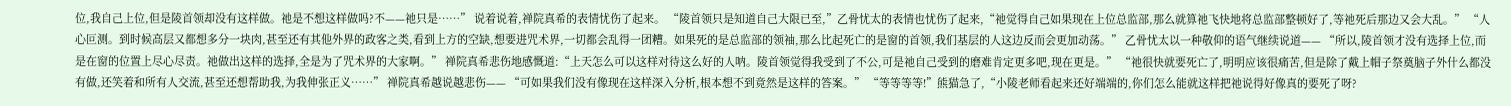位,我自己上位,但是陵首领却没有这样做。祂是不想这样做吗?不——祂只是……” 说着说着,禅院真希的表情忧伤了起来。 “陵首领只是知道自己大限已至,”乙骨忧太的表情也忧伤了起来,“祂觉得自己如果现在上位总监部,那么就算祂飞快地将总监部整顿好了,等祂死后那边又会大乱。” “人心叵测。到时候高层又都想多分一块肉,甚至还有其他外界的政客之类,看到上方的空缺,想要进咒术界,一切都会乱得一团糟。如果死的是总监部的领袖,那么比起死亡的是窗的首领,我们基层的人这边反而会更加动荡。” 乙骨忧太以一种敬仰的语气继续说道—— “所以,陵首领才没有选择上位,而是在窗的位置上尽心尽责。祂做出这样的选择,全是为了咒术界的大家啊。” 禅院真希悲伤地感慨道:“上天怎么可以这样对待这么好的人呐。陵首领觉得我受到了不公,可是祂自己受到的磨难肯定更多吧,现在更是。” “祂很快就要死亡了,明明应该很痛苦,但是除了戴上帽子祭奠脑子外什么都没有做,还笑着和所有人交流,甚至还想帮助我,为我伸张正义……” 禅院真希越说越悲伤—— “可如果我们没有像现在这样深入分析,根本想不到竟然是这样的答案。” “等等等等!”熊猫急了,“小陵老师看起来还好端端的,你们怎么能就这样把祂说得好像真的要死了呀?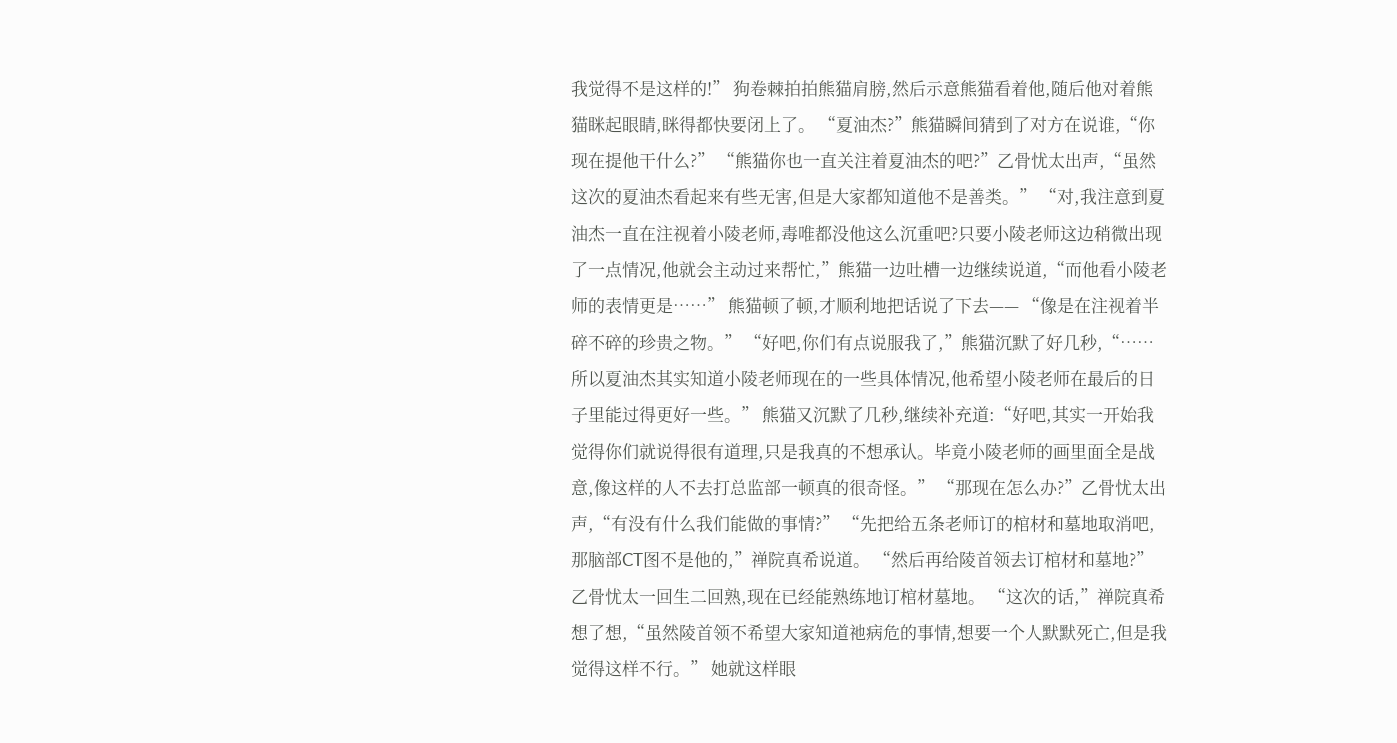我觉得不是这样的!” 狗卷棘拍拍熊猫肩膀,然后示意熊猫看着他,随后他对着熊猫眯起眼睛,眯得都快要闭上了。 “夏油杰?”熊猫瞬间猜到了对方在说谁,“你现在提他干什么?” “熊猫你也一直关注着夏油杰的吧?”乙骨忧太出声,“虽然这次的夏油杰看起来有些无害,但是大家都知道他不是善类。” “对,我注意到夏油杰一直在注视着小陵老师,毒唯都没他这么沉重吧?只要小陵老师这边稍微出现了一点情况,他就会主动过来帮忙,”熊猫一边吐槽一边继续说道,“而他看小陵老师的表情更是……” 熊猫顿了顿,才顺利地把话说了下去—— “像是在注视着半碎不碎的珍贵之物。” “好吧,你们有点说服我了,”熊猫沉默了好几秒,“……所以夏油杰其实知道小陵老师现在的一些具体情况,他希望小陵老师在最后的日子里能过得更好一些。” 熊猫又沉默了几秒,继续补充道:“好吧,其实一开始我觉得你们就说得很有道理,只是我真的不想承认。毕竟小陵老师的画里面全是战意,像这样的人不去打总监部一顿真的很奇怪。” “那现在怎么办?”乙骨忧太出声,“有没有什么我们能做的事情?” “先把给五条老师订的棺材和墓地取消吧,那脑部CT图不是他的,”禅院真希说道。 “然后再给陵首领去订棺材和墓地?”乙骨忧太一回生二回熟,现在已经能熟练地订棺材墓地。 “这次的话,”禅院真希想了想,“虽然陵首领不希望大家知道祂病危的事情,想要一个人默默死亡,但是我觉得这样不行。” 她就这样眼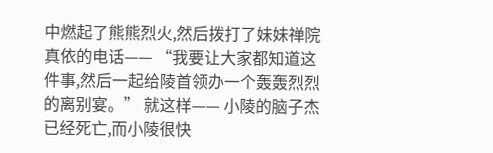中燃起了熊熊烈火,然后拨打了妹妹禅院真依的电话—— “我要让大家都知道这件事,然后一起给陵首领办一个轰轰烈烈的离别宴。” 就这样—— 小陵的脑子杰已经死亡,而小陵很快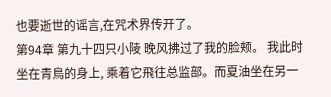也要逝世的谣言,在咒术界传开了。
第94章 第九十四只小陵 晚风拂过了我的脸颊。 我此时坐在青鳥的身上, 乘着它飛往总监部。而夏油坐在另一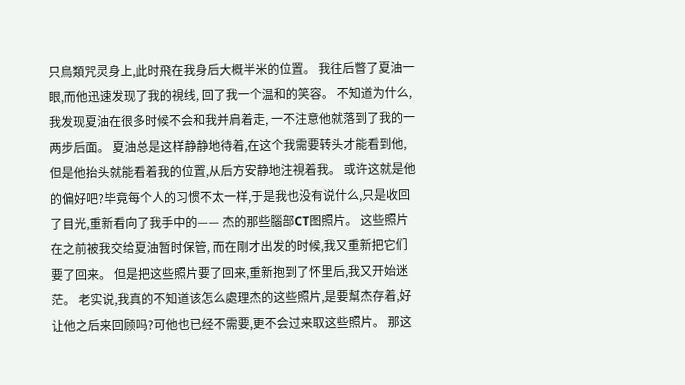只鳥類咒灵身上,此时飛在我身后大概半米的位置。 我往后瞥了夏油一眼,而他迅速发现了我的視线, 回了我一个温和的笑容。 不知道为什么,我发现夏油在很多时候不会和我并肩着走, 一不注意他就落到了我的一两步后面。 夏油总是这样静静地待着,在这个我需要转头才能看到他,但是他抬头就能看着我的位置,从后方安静地注視着我。 或许这就是他的偏好吧?毕竟每个人的习惯不太一样,于是我也没有说什么,只是收回了目光,重新看向了我手中的—— 杰的那些腦部CT图照片。 这些照片在之前被我交给夏油暂时保管, 而在剛才出发的时候,我又重新把它们要了回来。 但是把这些照片要了回来,重新抱到了怀里后,我又开始迷茫。 老实说,我真的不知道该怎么處理杰的这些照片,是要幫杰存着,好让他之后来回顾吗?可他也已经不需要,更不会过来取这些照片。 那这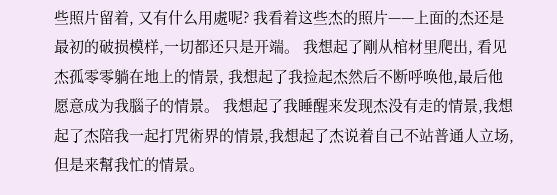些照片留着, 又有什么用處呢? 我看着这些杰的照片——上面的杰还是最初的破损模样,一切都还只是开端。 我想起了剛从棺材里爬出, 看见杰孤零零躺在地上的情景, 我想起了我捡起杰然后不断呼唤他,最后他愿意成为我腦子的情景。 我想起了我睡醒来发现杰没有走的情景,我想起了杰陪我一起打咒術界的情景,我想起了杰说着自己不站普通人立场, 但是来幫我忙的情景。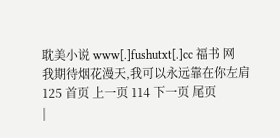耽美小说 www[.]fushutxt[.]cc 福书 网
我期待烟花漫天,我可以永远靠在你左肩
125 首页 上一页 114 下一页 尾页
|